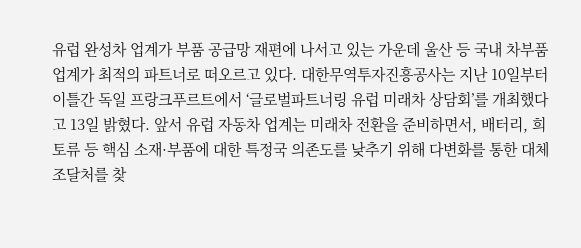유럽 완성차 업계가 부품 공급망 재편에 나서고 있는 가운데 울산 등 국내 차부품 업계가 최적의 파트너로 떠오르고 있다. 대한무역투자진흥공사는 지난 10일부터 이틀간 독일 프랑크푸르트에서 ‘글로벌파트너링 유럽 미래차 상담회’를 개최했다고 13일 밝혔다. 앞서 유럽 자동차 업계는 미래차 전환을 준비하면서, 배터리, 희토류 등 핵심 소재·부품에 대한 특정국 의존도를 낮추기 위해 다변화를 통한 대체 조달처를 찾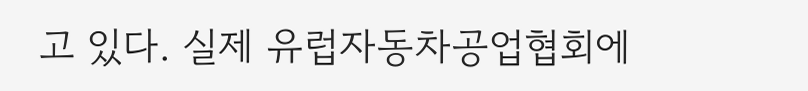고 있다. 실제 유럽자동차공업협회에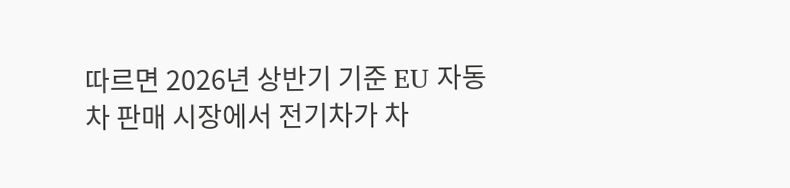따르면 2026년 상반기 기준 EU 자동차 판매 시장에서 전기차가 차